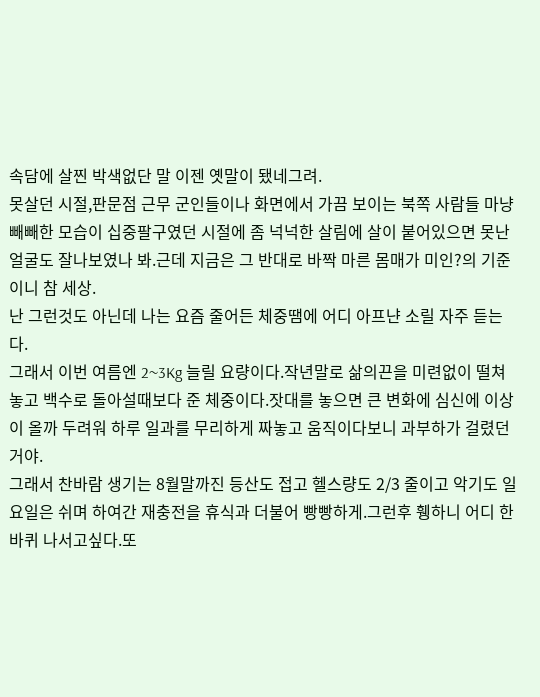속담에 살찐 박색없단 말 이젠 옛말이 됐네그려.
못살던 시절,판문점 근무 군인들이나 화면에서 가끔 보이는 북쪽 사람들 마냥 빼빼한 모습이 십중팔구였던 시절에 좀 넉넉한 살림에 살이 붙어있으면 못난 얼굴도 잘나보였나 봐.근데 지금은 그 반대로 바짝 마른 몸매가 미인?의 기준이니 참 세상.
난 그런것도 아닌데 나는 요즘 줄어든 체중땜에 어디 아프냔 소릴 자주 듣는다.
그래서 이번 여름엔 2~3Kg 늘릴 요량이다.작년말로 삶의끈을 미련없이 떨쳐놓고 백수로 돌아설때보다 준 체중이다.잣대를 놓으면 큰 변화에 심신에 이상이 올까 두려워 하루 일과를 무리하게 짜놓고 움직이다보니 과부하가 걸렸던거야.
그래서 찬바람 생기는 8월말까진 등산도 접고 헬스량도 2/3 줄이고 악기도 일요일은 쉬며 하여간 재충전을 휴식과 더불어 빵빵하게.그런후 휑하니 어디 한바퀴 나서고싶다.또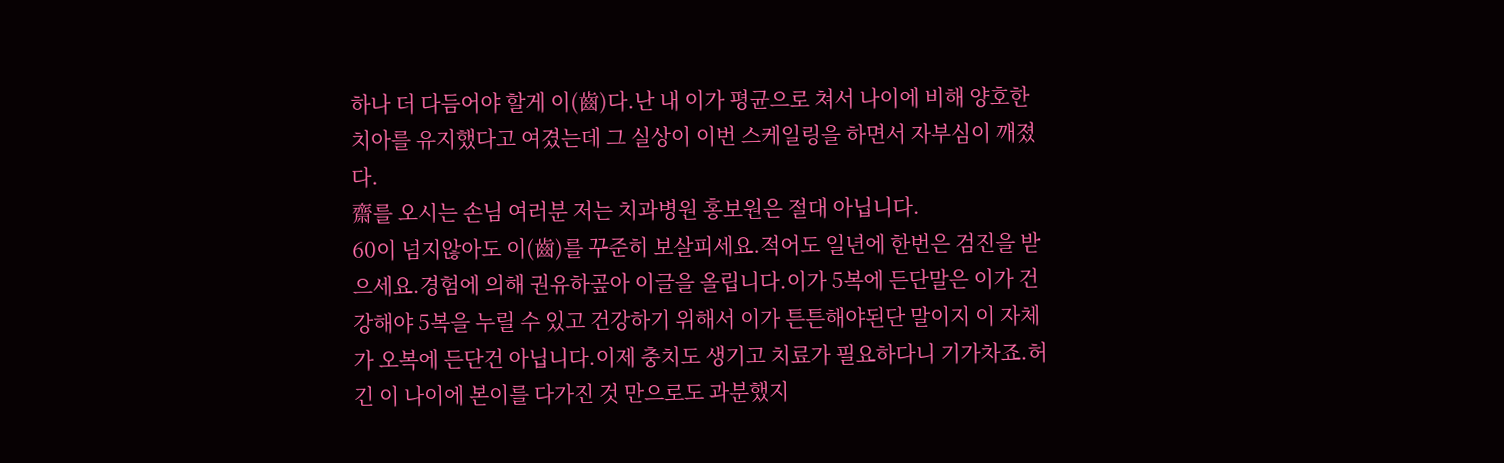하나 더 다듬어야 할게 이(齒)다.난 내 이가 평균으로 쳐서 나이에 비해 양호한 치아를 유지했다고 여겼는데 그 실상이 이번 스케일링을 하면서 자부심이 깨졌다.
齋를 오시는 손님 여러분 저는 치과병원 홍보원은 절대 아닙니다.
60이 넘지않아도 이(齒)를 꾸준히 보살피세요.적어도 일년에 한번은 검진을 받으세요.경험에 의해 권유하곺아 이글을 올립니다.이가 5복에 든단말은 이가 건강해야 5복을 누릴 수 있고 건강하기 위해서 이가 튼튼해야된단 말이지 이 자체가 오복에 든단건 아닙니다.이제 충치도 생기고 치료가 필요하다니 기가차죠.허긴 이 나이에 본이를 다가진 것 만으로도 과분했지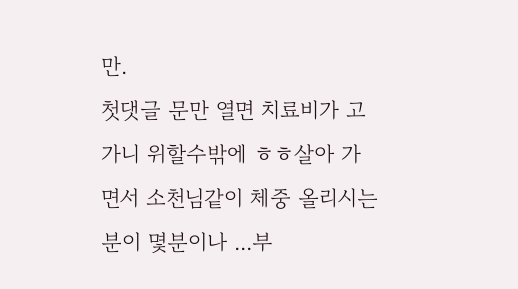만.
첫댓글 문만 열면 치료비가 고가니 위할수밖에 ㅎㅎ살아 가면서 소천님같이 체중 올리시는 분이 몇분이나 ...부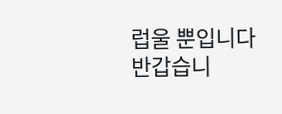럽울 뿐입니다
반갑습니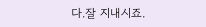다.잘 지내시죠.